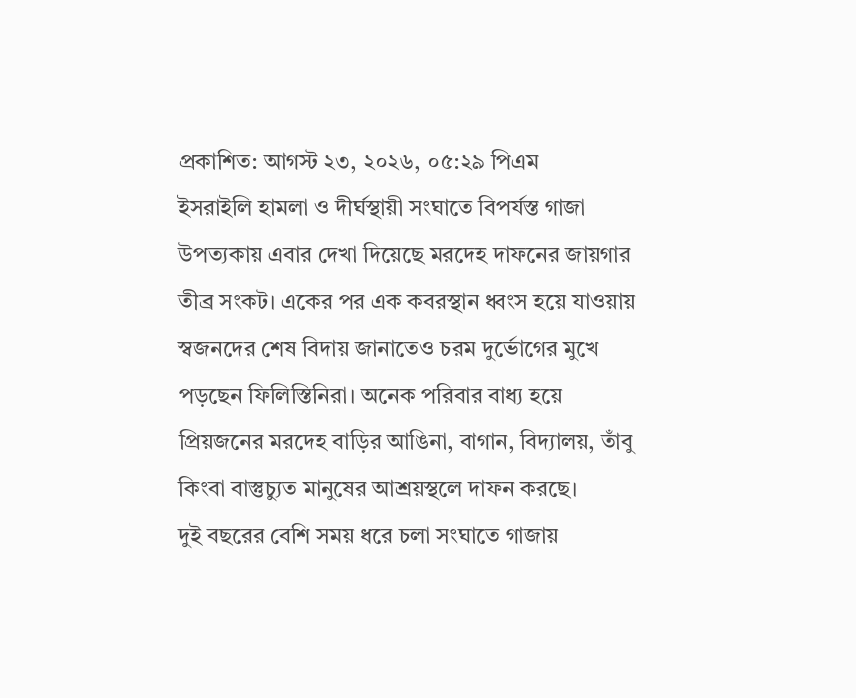প্রকাশিত: আগস্ট ২৩, ২০২৬, ০৫:২৯ পিএম
ইসরাইলি হামলা ও দীর্ঘস্থায়ী সংঘাতে বিপর্যস্ত গাজা উপত্যকায় এবার দেখা দিয়েছে মরদেহ দাফনের জায়গার তীব্র সংকট। একের পর এক কবরস্থান ধ্বংস হয়ে যাওয়ায় স্বজনদের শেষ বিদায় জানাতেও চরম দুর্ভোগের মুখে পড়ছেন ফিলিস্তিনিরা। অনেক পরিবার বাধ্য হয়ে প্রিয়জনের মরদেহ বাড়ির আঙিনা, বাগান, বিদ্যালয়, তাঁবু কিংবা বাস্তুচ্যুত মানুষের আশ্রয়স্থলে দাফন করছে।
দুই বছরের বেশি সময় ধরে চলা সংঘাতে গাজায়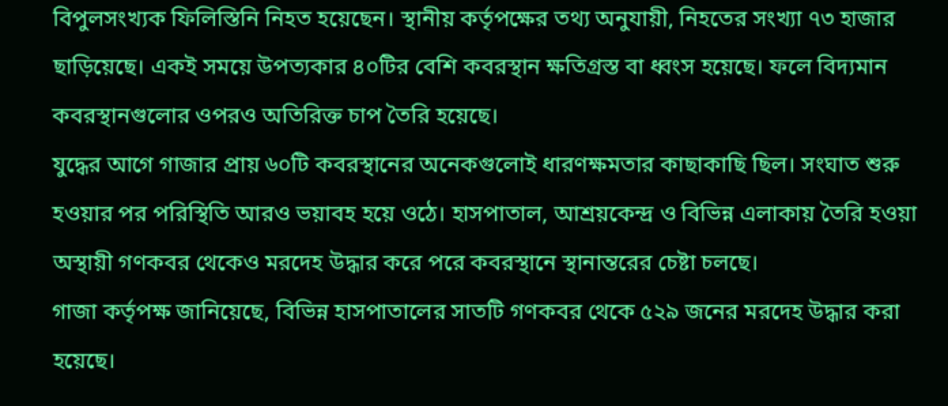বিপুলসংখ্যক ফিলিস্তিনি নিহত হয়েছেন। স্থানীয় কর্তৃপক্ষের তথ্য অনুযায়ী, নিহতের সংখ্যা ৭৩ হাজার ছাড়িয়েছে। একই সময়ে উপত্যকার ৪০টির বেশি কবরস্থান ক্ষতিগ্রস্ত বা ধ্বংস হয়েছে। ফলে বিদ্যমান কবরস্থানগুলোর ওপরও অতিরিক্ত চাপ তৈরি হয়েছে।
যুদ্ধের আগে গাজার প্রায় ৬০টি কবরস্থানের অনেকগুলোই ধারণক্ষমতার কাছাকাছি ছিল। সংঘাত শুরু হওয়ার পর পরিস্থিতি আরও ভয়াবহ হয়ে ওঠে। হাসপাতাল, আশ্রয়কেন্দ্র ও বিভিন্ন এলাকায় তৈরি হওয়া অস্থায়ী গণকবর থেকেও মরদেহ উদ্ধার করে পরে কবরস্থানে স্থানান্তরের চেষ্টা চলছে।
গাজা কর্তৃপক্ষ জানিয়েছে, বিভিন্ন হাসপাতালের সাতটি গণকবর থেকে ৫২৯ জনের মরদেহ উদ্ধার করা হয়েছে।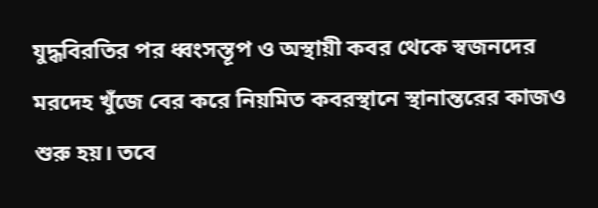যুদ্ধবিরতির পর ধ্বংসস্তূপ ও অস্থায়ী কবর থেকে স্বজনদের মরদেহ খুঁজে বের করে নিয়মিত কবরস্থানে স্থানান্তরের কাজও শুরু হয়। তবে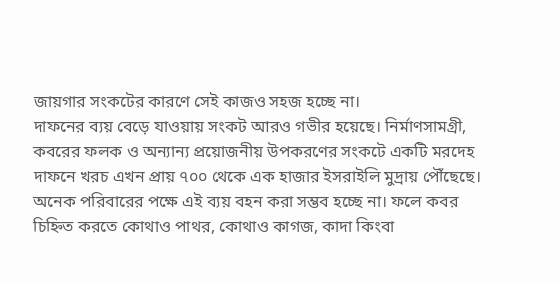জায়গার সংকটের কারণে সেই কাজও সহজ হচ্ছে না।
দাফনের ব্যয় বেড়ে যাওয়ায় সংকট আরও গভীর হয়েছে। নির্মাণসামগ্রী, কবরের ফলক ও অন্যান্য প্রয়োজনীয় উপকরণের সংকটে একটি মরদেহ দাফনে খরচ এখন প্রায় ৭০০ থেকে এক হাজার ইসরাইলি মুদ্রায় পৌঁছেছে। অনেক পরিবারের পক্ষে এই ব্যয় বহন করা সম্ভব হচ্ছে না। ফলে কবর চিহ্নিত করতে কোথাও পাথর, কোথাও কাগজ, কাদা কিংবা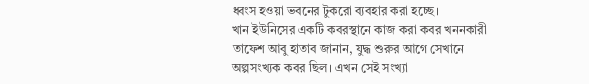ধ্বংস হওয়া ভবনের টুকরো ব্যবহার করা হচ্ছে।
খান ইউনিসের একটি কবরস্থানে কাজ করা কবর খননকারী তাফেশ আবু হাতাব জানান, যুদ্ধ শুরুর আগে সেখানে অল্পসংখ্যক কবর ছিল। এখন সেই সংখ্যা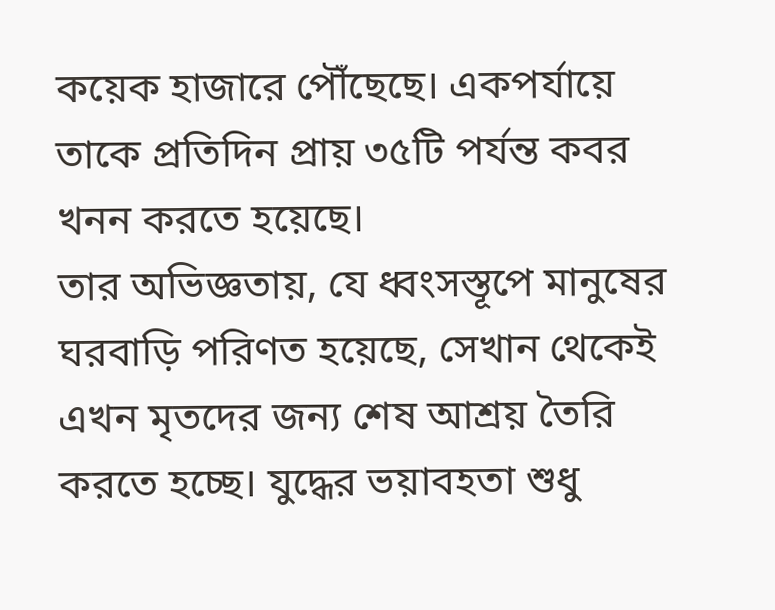কয়েক হাজারে পৌঁছেছে। একপর্যায়ে তাকে প্রতিদিন প্রায় ৩৫টি পর্যন্ত কবর খনন করতে হয়েছে।
তার অভিজ্ঞতায়, যে ধ্বংসস্তূপে মানুষের ঘরবাড়ি পরিণত হয়েছে, সেখান থেকেই এখন মৃতদের জন্য শেষ আশ্রয় তৈরি করতে হচ্ছে। যুদ্ধের ভয়াবহতা শুধু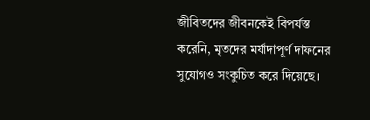জীবিতদের জীবনকেই বিপর্যস্ত করেনি, মৃতদের মর্যাদাপূর্ণ দাফনের সুযোগও সংকুচিত করে দিয়েছে।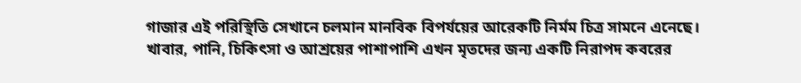গাজার এই পরিস্থিতি সেখানে চলমান মানবিক বিপর্যয়ের আরেকটি নির্মম চিত্র সামনে এনেছে। খাবার, পানি, চিকিৎসা ও আশ্রয়ের পাশাপাশি এখন মৃতদের জন্য একটি নিরাপদ কবরের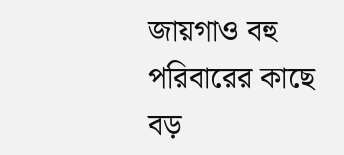জায়গাও বহু পরিবারের কাছে বড়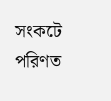সংকটে পরিণত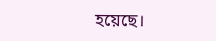হয়েছে।